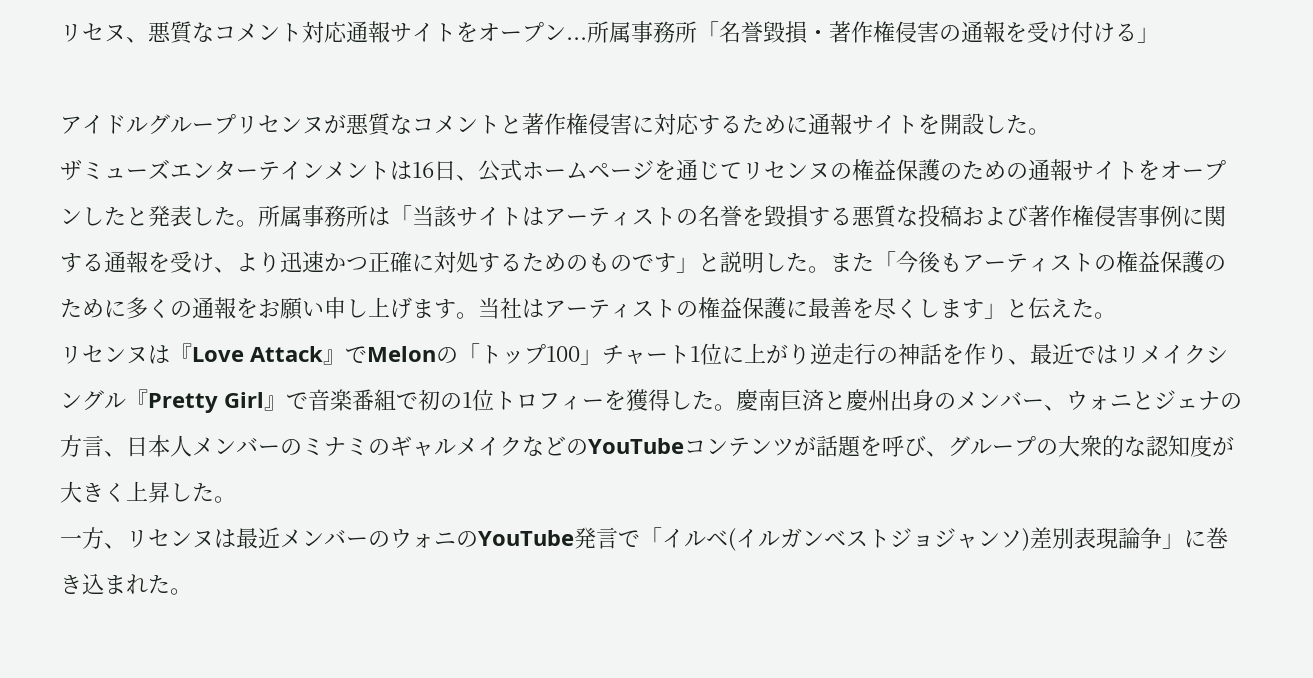リセヌ、悪質なコメント対応通報サイトをオープン...所属事務所「名誉毀損・著作権侵害の通報を受け付ける」

アイドルグループリセンヌが悪質なコメントと著作権侵害に対応するために通報サイトを開設した。
ザミューズエンターテインメントは16日、公式ホームページを通じてリセンヌの権益保護のための通報サイトをオープンしたと発表した。所属事務所は「当該サイトはアーティストの名誉を毀損する悪質な投稿および著作権侵害事例に関する通報を受け、より迅速かつ正確に対処するためのものです」と説明した。また「今後もアーティストの権益保護のために多くの通報をお願い申し上げます。当社はアーティストの権益保護に最善を尽くします」と伝えた。
リセンヌは『Love Attack』でMelonの「トップ100」チャート1位に上がり逆走行の神話を作り、最近ではリメイクシングル『Pretty Girl』で音楽番組で初の1位トロフィーを獲得した。慶南巨済と慶州出身のメンバー、ウォニとジェナの方言、日本人メンバーのミナミのギャルメイクなどのYouTubeコンテンツが話題を呼び、グループの大衆的な認知度が大きく上昇した。
一方、リセンヌは最近メンバーのウォニのYouTube発言で「イルベ(イルガンベストジョジャンソ)差別表現論争」に巻き込まれた。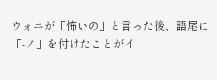ウォニが「怖いの」と言った後、語尾に「-ノ」を付けたことがイ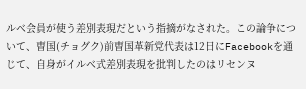ルベ会員が使う差別表現だという指摘がなされた。この論争について、曺国(チョグク)前曺国革新党代表は12日にFacebookを通じて、自身がイルベ式差別表現を批判したのはリセンヌ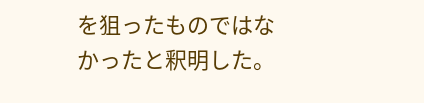を狙ったものではなかったと釈明した。